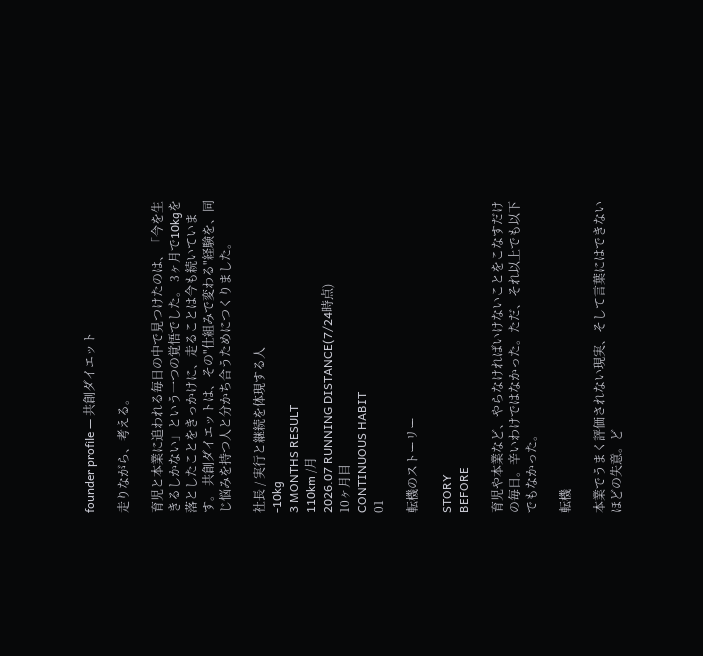founder profile — 共創ダイエット

走りながら、考える。

育児と本業に追われる毎日の中で見つけたのは、「今を生きるしかない」という一つの覚悟でした。 3ヶ月で10kgを落としたことをきっかけに、走ることは今も続いています。 共創ダイエットは、その"仕組みで変わる"経験を、同じ悩みを持つ人と分かち合うためにつくりました。

社長 / 実行と継続を体現する人
-10kg
3 MONTHS RESULT
110km /月
2026.07 RUNNING DISTANCE(7/24時点)
10ヶ月目
CONTINUOUS HABIT
01

転機のストーリー

STORY
BEFORE

育児や本業など、やらなければいけないことをこなすだけの毎日。辛いわけではなかった。ただ、それ以上でも以下でもなかった。

転機

本業でうまく評価されない現実、そして言葉にはできないほどの失意。ど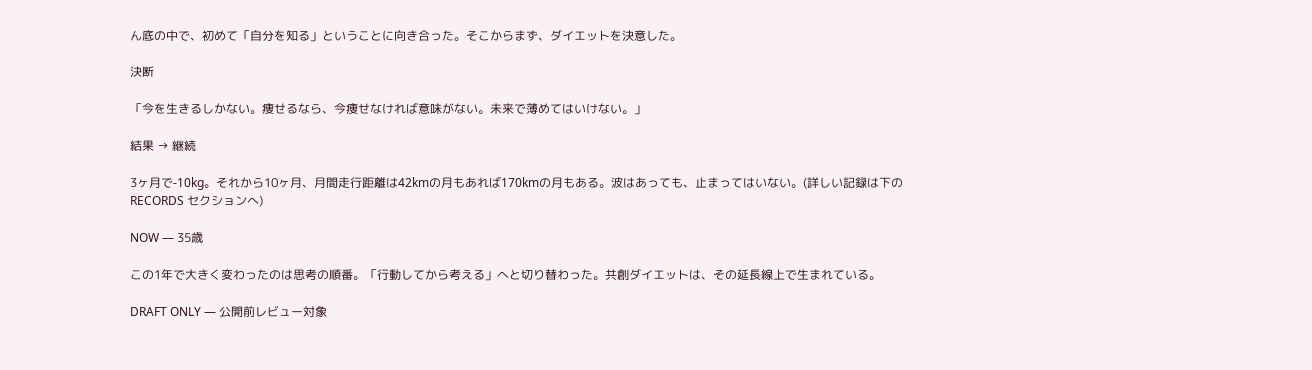ん底の中で、初めて「自分を知る」ということに向き合った。そこからまず、ダイエットを決意した。

決断

「今を生きるしかない。痩せるなら、今痩せなければ意味がない。未来で薄めてはいけない。」

結果 → 継続

3ヶ月で-10kg。それから10ヶ月、月間走行距離は42kmの月もあれば170kmの月もある。波はあっても、止まってはいない。(詳しい記録は下の RECORDS セクションへ)

NOW — 35歳

この1年で大きく変わったのは思考の順番。「行動してから考える」へと切り替わった。共創ダイエットは、その延長線上で生まれている。

DRAFT ONLY — 公開前レビュー対象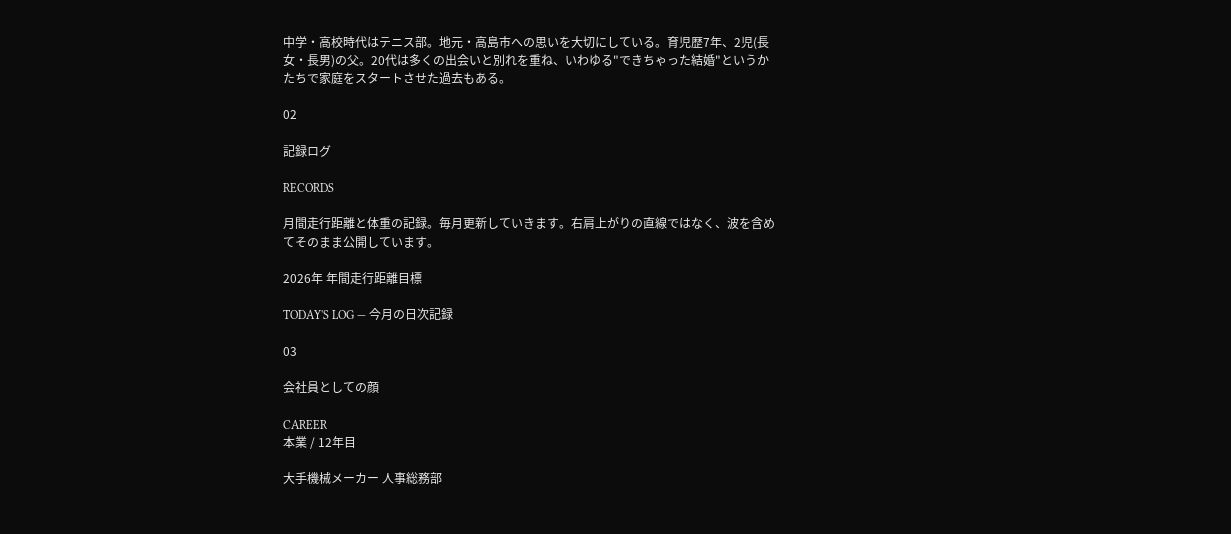中学・高校時代はテニス部。地元・高島市への思いを大切にしている。育児歴7年、2児(長女・長男)の父。20代は多くの出会いと別れを重ね、いわゆる"できちゃった結婚"というかたちで家庭をスタートさせた過去もある。

02

記録ログ

RECORDS

月間走行距離と体重の記録。毎月更新していきます。右肩上がりの直線ではなく、波を含めてそのまま公開しています。

2026年 年間走行距離目標

TODAY'S LOG — 今月の日次記録

03

会社員としての顔

CAREER
本業 / 12年目

大手機械メーカー 人事総務部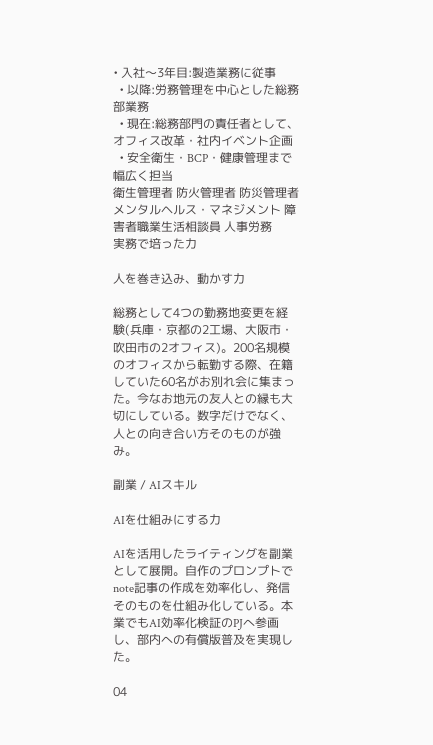• 入社〜3年目:製造業務に従事
  • 以降:労務管理を中心とした総務部業務
  • 現在:総務部門の責任者として、オフィス改革・社内イベント企画
  • 安全衛生・BCP・健康管理まで幅広く担当
衛生管理者 防火管理者 防災管理者 メンタルヘルス・マネジメント 障害者職業生活相談員 人事労務
実務で培った力

人を巻き込み、動かす力

総務として4つの勤務地変更を経験(兵庫・京都の2工場、大阪市・吹田市の2オフィス)。200名規模のオフィスから転勤する際、在籍していた60名がお別れ会に集まった。今なお地元の友人との縁も大切にしている。数字だけでなく、人との向き合い方そのものが強み。

副業 / AIスキル

AIを仕組みにする力

AIを活用したライティングを副業として展開。自作のプロンプトでnote記事の作成を効率化し、発信そのものを仕組み化している。本業でもAI効率化検証のPJへ参画し、部内への有償版普及を実現した。

04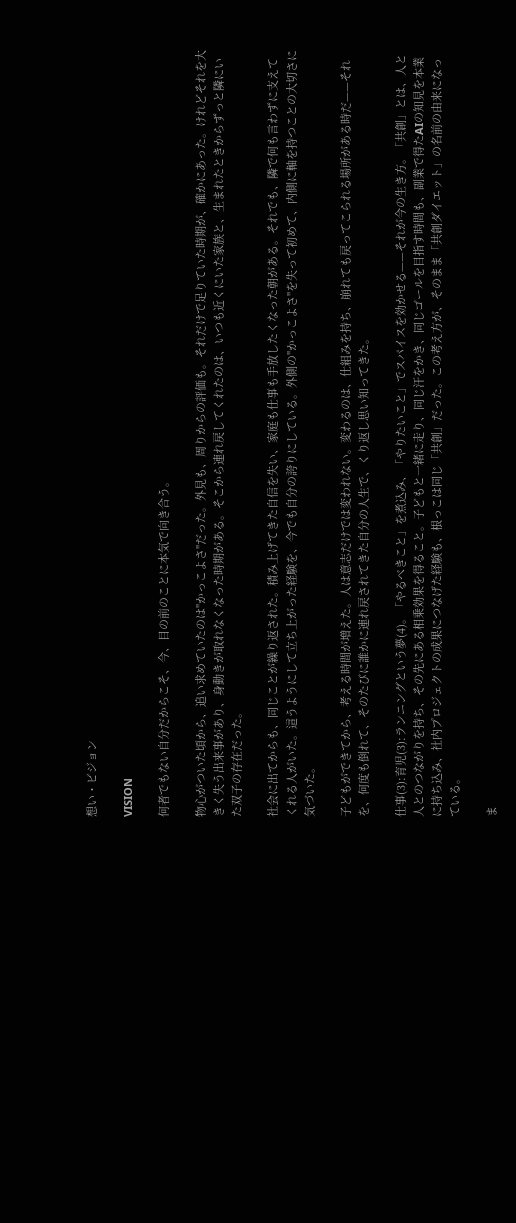想い・ビジョン

VISION

何者でもない自分だからこそ、今、目の前のことに本気で向き合う。

物心がついた頃から、追い求めていたのは"かっこよさ"だった。外見も、周りからの評価も。それだけで足りていた時期が、確かにあった。けれどそれを大きく失う出来事があり、身動きが取れなくなった時期がある。そこから連れ戻してくれたのは、いつも近くにいた家族と、生まれたときからずっと隣にいた双子の存在だった。

社会に出てからも、同じことが繰り返された。積み上げてきた自信を失い、家庭も仕事も手放したくなった朝がある。それでも、隣で何も言わずに支えてくれる人がいた。這うようにして立ち上がった経験を、今でも自分の誇りにしている。外側の"かっこよさ"を失って初めて、内側に軸を持つことの大切さに気づいた。

子どもができてから、考える時間が増えた。人は意志だけでは変われない。変わるのは、仕組みを持ち、崩れても戻ってこられる場所がある時だ——それを、何度も倒れて、そのたびに誰かに連れ戻されてきた自分の人生で、くり返し思い知ってきた。

仕事(3):育児(3):ランニングという夢(4)。「やるべきこと」を煮込み、「やりたいこと」でスパイスを効かせる——それが今の生き方。「共創」とは、人と人とのつながりを持ち、その先にある相乗効果を得ること。子どもと一緒に走り、同じ汗をかき、同じゴールを目指す時間も、副業で得たAIの知見を本業に持ち込み、社内プロジェクトの成果につなげた経験も、根っこは同じ「共創」だった。この考え方が、そのまま「共創ダイエット」の名前の由来になっている。

ま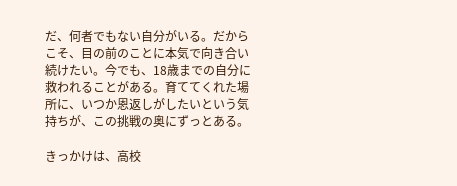だ、何者でもない自分がいる。だからこそ、目の前のことに本気で向き合い続けたい。今でも、18歳までの自分に救われることがある。育ててくれた場所に、いつか恩返しがしたいという気持ちが、この挑戦の奥にずっとある。

きっかけは、高校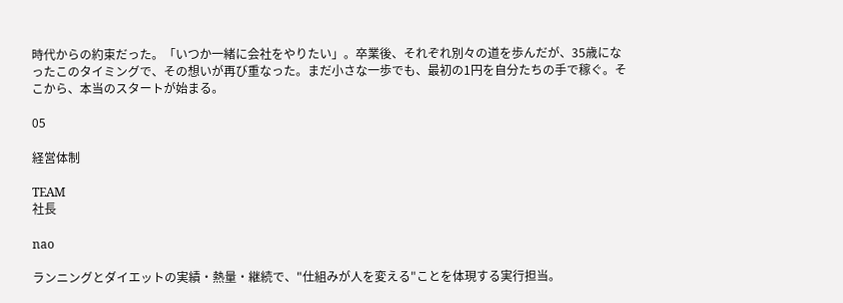時代からの約束だった。「いつか一緒に会社をやりたい」。卒業後、それぞれ別々の道を歩んだが、35歳になったこのタイミングで、その想いが再び重なった。まだ小さな一歩でも、最初の1円を自分たちの手で稼ぐ。そこから、本当のスタートが始まる。

05

経営体制

TEAM
社長

nao

ランニングとダイエットの実績・熱量・継続で、"仕組みが人を変える"ことを体現する実行担当。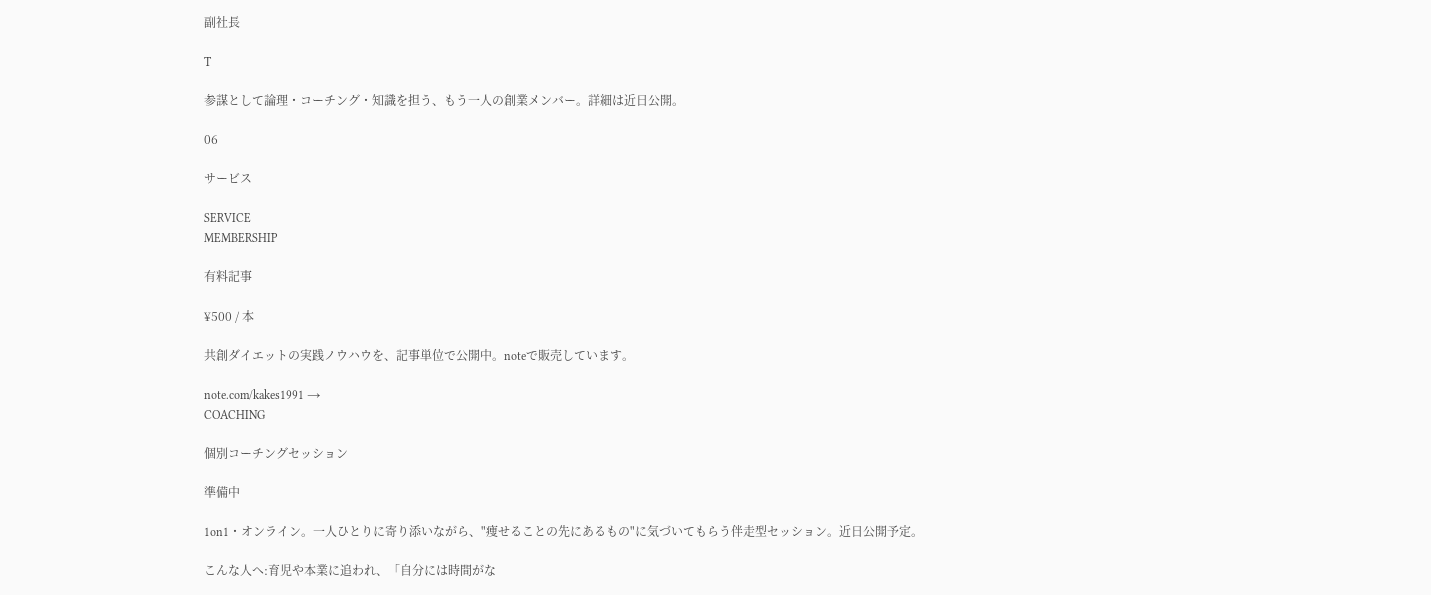副社長

T

参謀として論理・コーチング・知識を担う、もう一人の創業メンバー。詳細は近日公開。

06

サービス

SERVICE
MEMBERSHIP

有料記事

¥500 / 本

共創ダイエットの実践ノウハウを、記事単位で公開中。noteで販売しています。

note.com/kakes1991 →
COACHING

個別コーチングセッション

準備中

1on1・オンライン。一人ひとりに寄り添いながら、"痩せることの先にあるもの"に気づいてもらう伴走型セッション。近日公開予定。

こんな人へ:育児や本業に追われ、「自分には時間がな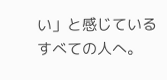い」と感じているすべての人へ。